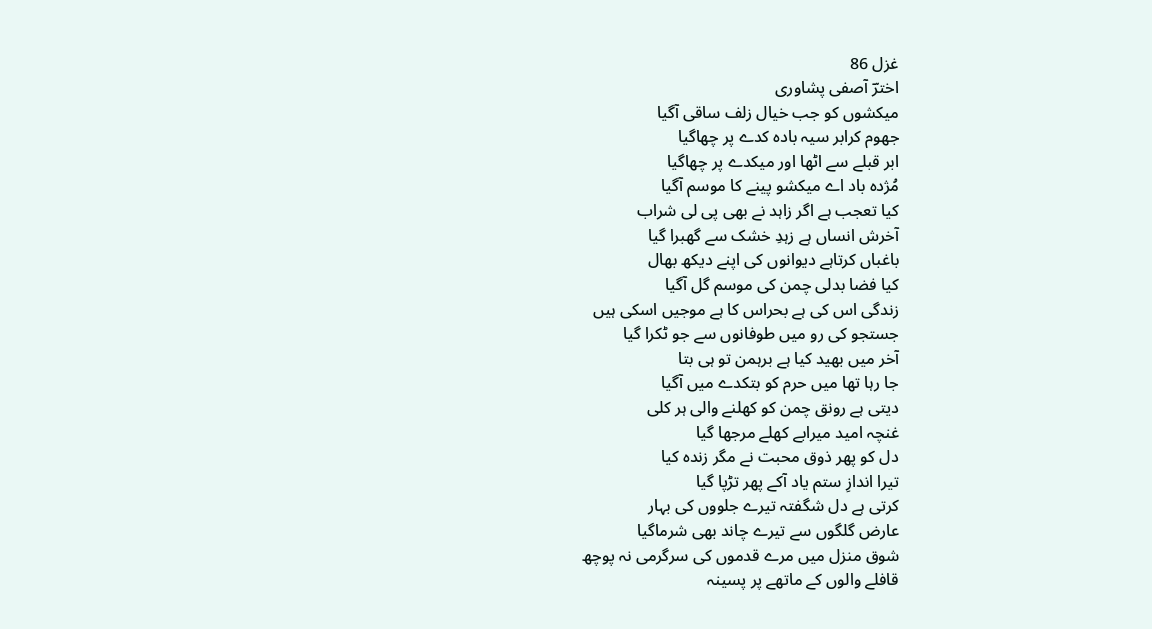غزل 86
اخترؔ آصفی پشاوری
میکشوں کو جب خیال زلف ساقی آگیا
جھوم کرابر سیہ بادہ کدے پر چھاگیا
ابر قبلے سے اٹھا اور میکدے پر چھاگیا
مُژدہ باد اے میکشو پینے کا موسم آگیا
کیا تعجب ہے اگر زاہد نے بھی پی لی شراب
آخرش انساں ہے زہدِ خشک سے گھبرا گیا
باغباں کرتاہے دیوانوں کی اپنے دیکھ بھال
کیا فضا بدلی چمن کی موسم گل آگیا
زندگی اس کی ہے بحراس کا ہے موجیں اسکی ہیں
جستجو کی رو میں طوفانوں سے جو ٹکرا گیا
آخر میں بھید کیا ہے برہمن تو ہی بتا
جا رہا تھا میں حرم کو بتکدے میں آگیا
دیتی ہے رونق چمن کو کھلنے والی ہر کلی
غنچہ امید میرابے کھلے مرجھا گیا
دل کو پھر ذوق محبت نے مگر زندہ کیا
تیرا اندازِ ستم یاد آکے پھر تڑپا گیا
کرتی ہے دل شگفتہ تیرے جلووں کی بہار
عارض گلگوں سے تیرے چاند بھی شرماگیا
شوق منزل میں مرے قدموں کی سرگرمی نہ پوچھ
قافلے والوں کے ماتھے پر پسینہ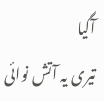آگیا
تیری یہ آتش نوائی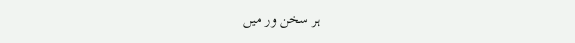ہر سخن ور میں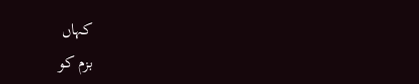کہاں
بزم کو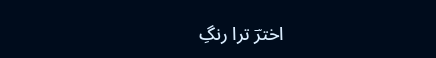اخترؔ ترا رنگِ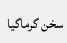سخن گرماگیا